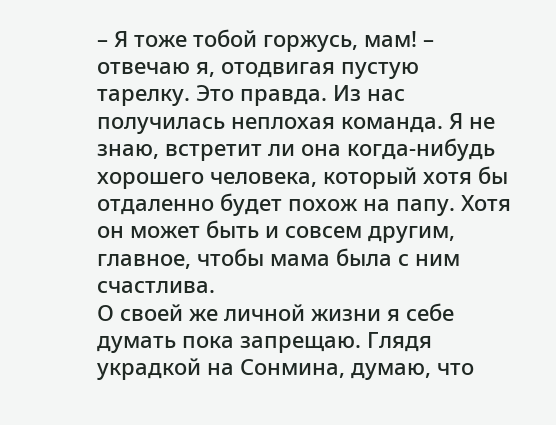– Я тоже тобой горжусь, мам! – отвечаю я, отодвигая пустую тарелку. Это правда. Из нас получилась неплохая команда. Я не знаю, встретит ли она когда-нибудь хорошего человека, который хотя бы отдаленно будет похож на папу. Хотя он может быть и совсем другим, главное, чтобы мама была с ним счастлива.
О своей же личной жизни я себе думать пока запрещаю. Глядя украдкой на Сонмина, думаю, что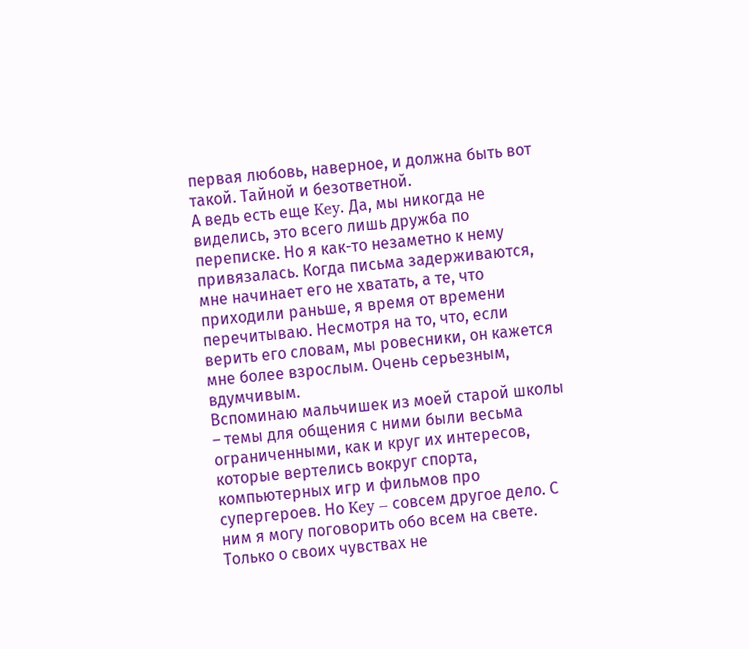первая любовь, наверное, и должна быть вот такой. Тайной и безответной.
А ведь есть еще Key. Да, мы никогда не виделись, это всего лишь дружба по переписке. Но я как-то незаметно к нему привязалась. Когда письма задерживаются, мне начинает его не хватать, а те, что приходили раньше, я время от времени перечитываю. Несмотря на то, что, если верить его словам, мы ровесники, он кажется мне более взрослым. Очень серьезным, вдумчивым.
Вспоминаю мальчишек из моей старой школы – темы для общения с ними были весьма ограниченными, как и круг их интересов, которые вертелись вокруг спорта, компьютерных игр и фильмов про супергероев. Но Key – совсем другое дело. С ним я могу поговорить обо всем на свете.
Только о своих чувствах не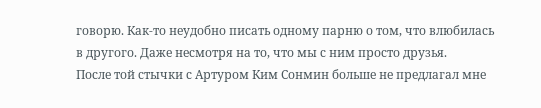говорю. Как-то неудобно писать одному парню о том, что влюбилась в другого. Даже несмотря на то, что мы с ним просто друзья.
После той стычки с Артуром Ким Сонмин больше не предлагал мне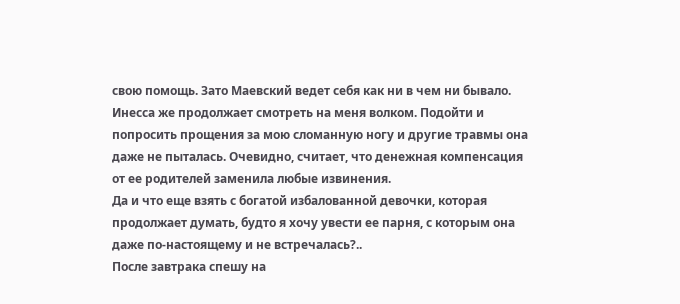свою помощь. Зато Маевский ведет себя как ни в чем ни бывало. Инесса же продолжает смотреть на меня волком. Подойти и попросить прощения за мою сломанную ногу и другие травмы она даже не пыталась. Очевидно, считает, что денежная компенсация от ее родителей заменила любые извинения.
Да и что еще взять с богатой избалованной девочки, которая продолжает думать, будто я хочу увести ее парня, с которым она даже по-настоящему и не встречалась?..
После завтрака спешу на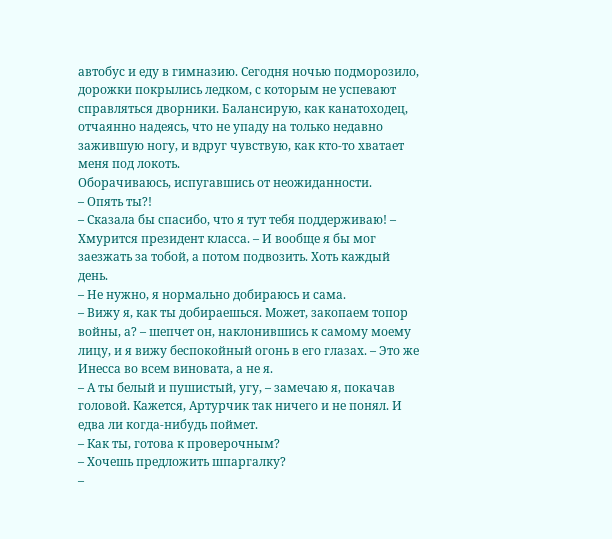автобус и еду в гимназию. Сегодня ночью подморозило, дорожки покрылись ледком, с которым не успевают справляться дворники. Балансирую, как канатоходец, отчаянно надеясь, что не упаду на только недавно зажившую ногу, и вдруг чувствую, как кто-то хватает меня под локоть.
Оборачиваюсь, испугавшись от неожиданности.
– Опять ты?!
– Сказала бы спасибо, что я тут тебя поддерживаю! – Хмурится президент класса. – И вообще я бы мог заезжать за тобой, а потом подвозить. Хоть каждый день.
– Не нужно, я нормально добираюсь и сама.
– Вижу я, как ты добираешься. Может, закопаем топор войны, а? – шепчет он, наклонившись к самому моему лицу, и я вижу беспокойный огонь в его глазах. – Это же Инесса во всем виновата, а не я.
– А ты белый и пушистый, угу, – замечаю я, покачав головой. Кажется, Артурчик так ничего и не понял. И едва ли когда-нибудь поймет.
– Как ты, готова к проверочным?
– Хочешь предложить шпаргалку?
–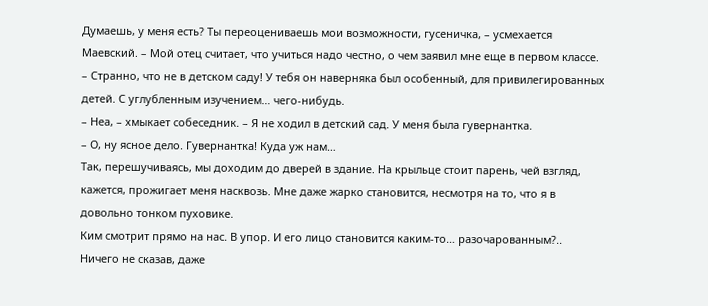Думаешь, у меня есть? Ты переоцениваешь мои возможности, гусеничка, – усмехается Маевский. – Мой отец считает, что учиться надо честно, о чем заявил мне еще в первом классе.
– Странно, что не в детском саду! У тебя он наверняка был особенный, для привилегированных детей. С углубленным изучением… чего-нибудь.
– Неа, – хмыкает собеседник. – Я не ходил в детский сад. У меня была гувернантка.
– О, ну ясное дело. Гувернантка! Куда уж нам…
Так, перешучиваясь, мы доходим до дверей в здание. На крыльце стоит парень, чей взгляд, кажется, прожигает меня насквозь. Мне даже жарко становится, несмотря на то, что я в довольно тонком пуховике.
Ким смотрит прямо на нас. В упор. И его лицо становится каким-то… разочарованным?..
Ничего не сказав, даже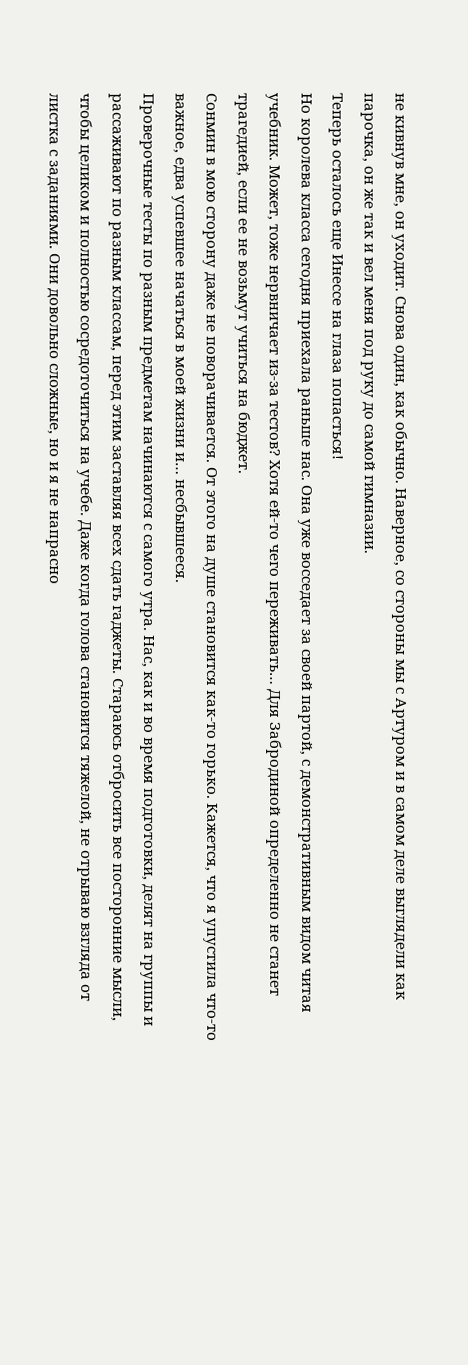не кивнув мне, он уходит. Снова один, как обычно. Наверное, со стороны мы с Артуром и в самом деле выглядели как парочка, он же так и вел меня под руку до самой гимназии.
Теперь осталось еще Инессе на глаза попасться!
Но королева класса сегодня приехала раньше нас. Она уже восседает за своей партой, с демонстративным видом читая учебник. Может, тоже нервничает из-за тестов? Хотя ей-то чего переживать… Для Забродиной определенно не станет трагедией, если ее не возьмут учиться на бюджет.
Сонмин в мою сторону даже не поворачивается. От этого на душе становится как-то горько. Кажется, что я упустила что-то важное, едва успевшее начаться в моей жизни и… несбывшееся.
Проверочные тесты по разным предметам начинаются с самого утра. Нас, как и во время подготовки, делят на группы и рассаживают по разным классам, перед этим заставляя всех сдать гаджеты. Стараюсь отбросить все посторонние мысли, чтобы целиком и полностью сосредоточиться на учебе. Даже когда голова становится тяжелой, не отрываю взгляда от листка с заданиями. Они довольно сложные, но и я не напрасно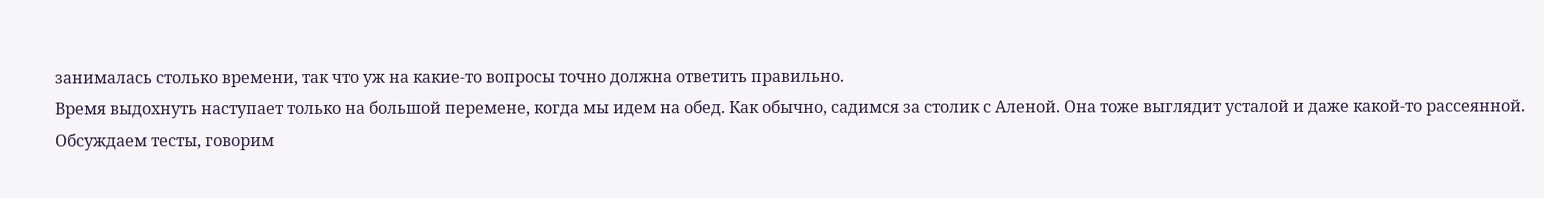занималась столько времени, так что уж на какие-то вопросы точно должна ответить правильно.
Время выдохнуть наступает только на большой перемене, когда мы идем на обед. Как обычно, садимся за столик с Аленой. Она тоже выглядит усталой и даже какой-то рассеянной.
Обсуждаем тесты, говорим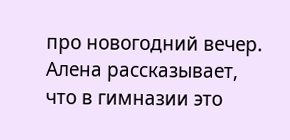про новогодний вечер. Алена рассказывает, что в гимназии это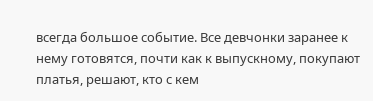всегда большое событие. Все девчонки заранее к нему готовятся, почти как к выпускному, покупают платья, решают, кто с кем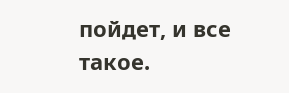пойдет, и все такое.